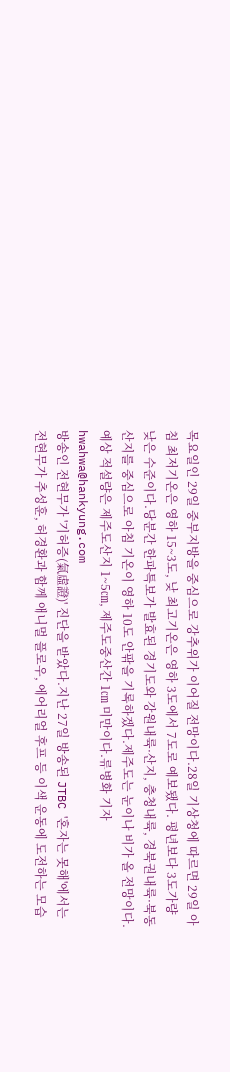목요일인 29일 중부지방을 중심으로 강추위가 이어질 전망이다.28일 기상청에 따르면 29일 아침 최저기온은 영하 15~3도, 낮 최고기온은 영하 3도에서 7도로 예보됐다. 평년보다 3도가량 낮은 수준이다.당분간 한파특보가 발효된 경기도와 강원내륙·산지, 충청내륙, 경북권내륙·북동산지를 중심으로 아침 기온이 영하 10도 안팎을 기록하겠다.제주도는 눈이나 비가 올 전망이다. 예상 적설량은 제주도산지 1~5㎝, 제주도중산간 1㎝ 미만이다.류병화 기자 hwahwa@hankyung.com
방송인 전현무가 '기허증(氣虛證)' 진단을 받았다.지난 27일 방송된 JTBC '혼자는 못해'에서는 전현무가 추성훈, 허경환과 함께 애니멀 플로우, 에어리얼 후프 등 이색 운동에 도전하는 모습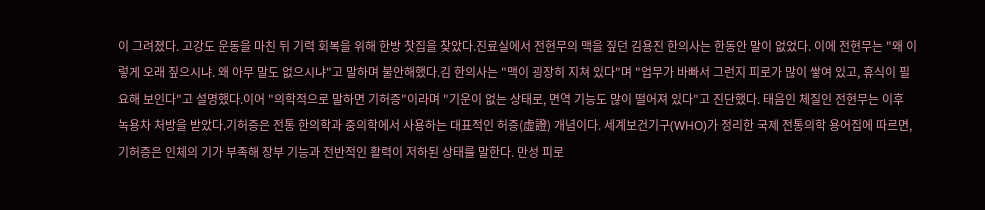이 그려졌다. 고강도 운동을 마친 뒤 기력 회복을 위해 한방 찻집을 찾았다.진료실에서 전현무의 맥을 짚던 김용진 한의사는 한동안 말이 없었다. 이에 전현무는 "왜 이렇게 오래 짚으시냐. 왜 아무 말도 없으시냐"고 말하며 불안해했다.김 한의사는 "맥이 굉장히 지쳐 있다"며 "업무가 바빠서 그런지 피로가 많이 쌓여 있고, 휴식이 필요해 보인다"고 설명했다.이어 "의학적으로 말하면 기허증"이라며 "기운이 없는 상태로, 면역 기능도 많이 떨어져 있다"고 진단했다. 태음인 체질인 전현무는 이후 녹용차 처방을 받았다.기허증은 전통 한의학과 중의학에서 사용하는 대표적인 허증(虛證) 개념이다. 세계보건기구(WHO)가 정리한 국제 전통의학 용어집에 따르면, 기허증은 인체의 기가 부족해 장부 기능과 전반적인 활력이 저하된 상태를 말한다. 만성 피로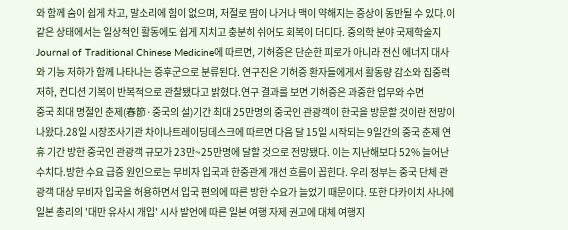와 함께 숨이 쉽게 차고, 말소리에 힘이 없으며, 저절로 땀이 나거나 맥이 약해지는 증상이 동반될 수 있다.이 같은 상태에서는 일상적인 활동에도 쉽게 지치고 충분히 쉬어도 회복이 더디다. 중의학 분야 국제학술지 Journal of Traditional Chinese Medicine에 따르면, 기허증은 단순한 피로가 아니라 전신 에너지 대사와 기능 저하가 함께 나타나는 증후군으로 분류된다. 연구진은 기허증 환자들에게서 활동량 감소와 집중력 저하, 컨디션 기복이 반복적으로 관찰됐다고 밝혔다.연구 결과를 보면 기허증은 과중한 업무와 수면
중국 최대 명절인 춘제(春節·중국의 설)기간 최대 25만명의 중국인 관광객이 한국을 방문할 것이란 전망이 나왔다.28일 시장조사기관 차이나트레이딩데스크에 따르면 다음 달 15일 시작되는 9일간의 중국 춘제 연휴 기간 방한 중국인 관광객 규모가 23만~25만명에 달할 것으로 전망됐다. 이는 지난해보다 52% 늘어난 수치다.방한 수요 급증 원인으로는 무비자 입국과 한중관계 개선 흐름이 꼽힌다. 우리 정부는 중국 단체 관광객 대상 무비자 입국을 허용하면서 입국 편의에 따른 방한 수요가 늘었기 때문이다. 또한 다카이치 사나에 일본 총리의 '대만 유사시 개입' 시사 발언에 따른 일본 여행 자제 권고에 대체 여행지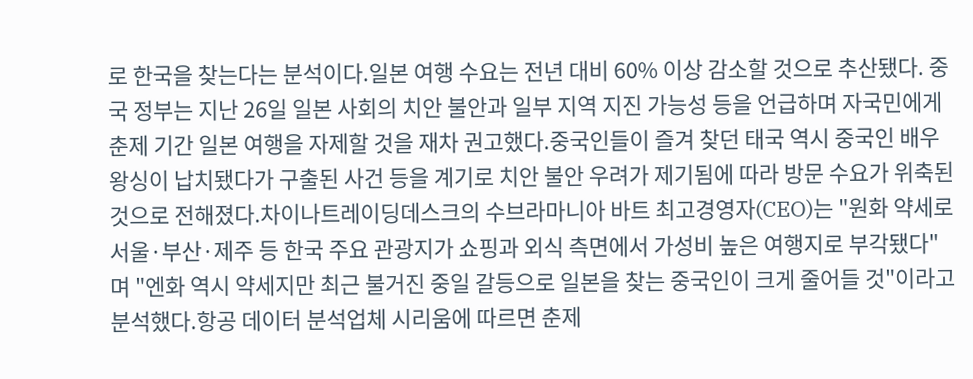로 한국을 찾는다는 분석이다.일본 여행 수요는 전년 대비 60% 이상 감소할 것으로 추산됐다. 중국 정부는 지난 26일 일본 사회의 치안 불안과 일부 지역 지진 가능성 등을 언급하며 자국민에게 춘제 기간 일본 여행을 자제할 것을 재차 권고했다.중국인들이 즐겨 찾던 태국 역시 중국인 배우 왕싱이 납치됐다가 구출된 사건 등을 계기로 치안 불안 우려가 제기됨에 따라 방문 수요가 위축된 것으로 전해졌다.차이나트레이딩데스크의 수브라마니아 바트 최고경영자(CEO)는 "원화 약세로 서울·부산·제주 등 한국 주요 관광지가 쇼핑과 외식 측면에서 가성비 높은 여행지로 부각됐다"며 "엔화 역시 약세지만 최근 불거진 중일 갈등으로 일본을 찾는 중국인이 크게 줄어들 것"이라고 분석했다.항공 데이터 분석업체 시리움에 따르면 춘제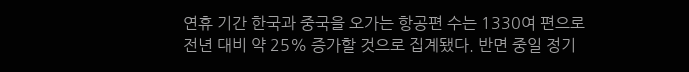연휴 기간 한국과 중국을 오가는 항공편 수는 1330여 편으로 전년 대비 약 25% 증가할 것으로 집계됐다. 반면 중일 정기